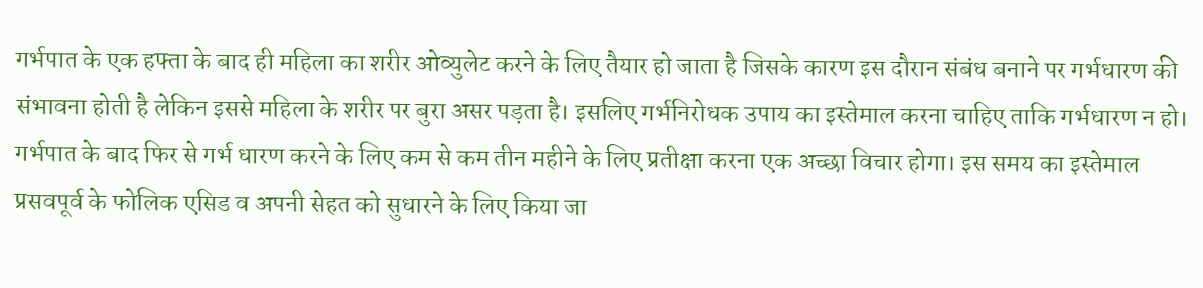गर्भपात के एक हफ्ता के बाद ही महिला का शरीर ओव्युलेट करने के लिए तैयार हो जाता है जिसके कारण इस दौरान संबंध बनाने पर गर्भधारण की संभावना होती है लेकिन इससे महिला के शरीर पर बुरा असर पड़ता है। इसलिए गर्भनिरोधक उपाय का इस्तेमाल करना चाहिए ताकि गर्भधारण न हो।
गर्भपात के बाद फिर से गर्भ धारण करने के लिए कम से कम तीन महीने के लिए प्रतीक्षा करना एक अच्छा विचार होगा। इस समय का इस्तेमाल प्रसवपूर्व के फोलिक एसिड व अपनी सेहत को सुधारने के लिए किया जा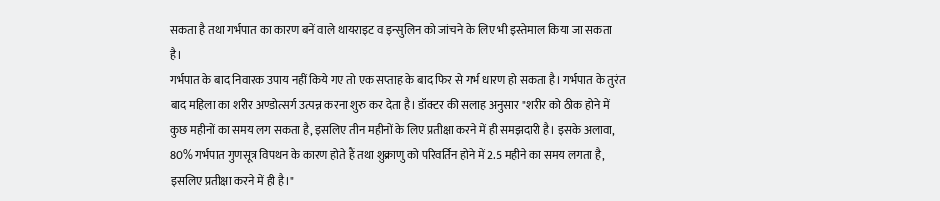सकता है तथा गर्भपात का कारण बनें वाले थायराइट व इन्सुलिन को जांचने के लिए भी इस्तेमाल किया जा सकता है।
गर्भपात के बाद निवारक उपाय नहीं किये गए तो एक सप्ताह के बाद फिर से गर्भ धारण हो सकता है। गर्भपात के तुरंत बाद महिला का शरीर अण्डोत्सर्ग उत्पन्न करना शुरु कर देता है। डॉक्टर की सलाह अनुसार "शरीर को ठीक होने में कुछ महीनों का समय लग सकता है, इसलिए तीन महीनों के लिए प्रतीक्षा करने में ही समझदारी है। इसके अलावा, 80% गर्भपात गुणसूत्र विपथन के कारण होते हैं तथा शुक्राणु को परिवर्तिन होने में 2.5 महीने का समय लगता है, इसलिए प्रतीक्षा करने में ही है।"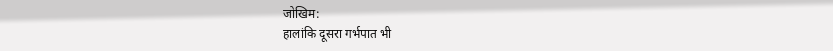जोखिम:
हालांकि दूसरा गर्भपात भी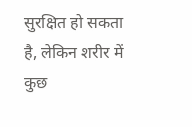सुरक्षित हो सकता है, लेकिन शरीर में कुछ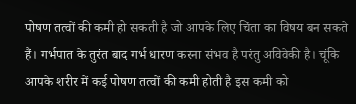पोषण तत्वों की कमी हो सकती है जो आपके लिए चिंता का विषय बन सकते हैं। गर्भपात के तुरंत बाद गर्भ धारण करना संभव है परंतु अविवेकी है। चूंकि आपके शरीर में कई पोषण तत्वों की कमी होती है इस कमी को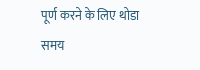पूर्ण करने के लिए थोडा समय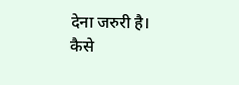देना जरुरी है।
कैसे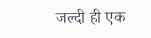जल्दी ही एक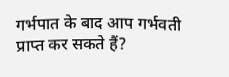गर्भपात के बाद आप गर्भवती प्राप्त कर सकते हैं?